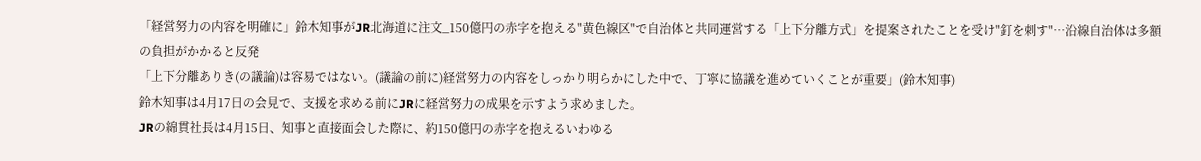「経営努力の内容を明確に」鈴木知事がJR北海道に注文_150億円の赤字を抱える"黄色線区"で自治体と共同運営する「上下分離方式」を提案されたことを受け"釘を刺す"…沿線自治体は多額の負担がかかると反発
「上下分離ありき(の議論)は容易ではない。(議論の前に)経営努力の内容をしっかり明らかにした中で、丁寧に協議を進めていくことが重要」(鈴木知事)
鈴木知事は4月17日の会見で、支援を求める前にJRに経営努力の成果を示すよう求めました。
JRの綿貫社長は4月15日、知事と直接面会した際に、約150億円の赤字を抱えるいわゆる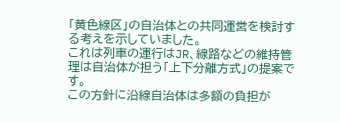「黄色線区」の自治体との共同運営を検討する考えを示していました。
これは列車の運行はJR、線路などの維持管理は自治体が担う「上下分離方式」の提案です。
この方針に沿線自治体は多額の負担が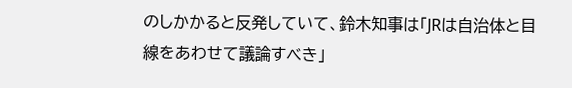のしかかると反発していて、鈴木知事は「JRは自治体と目線をあわせて議論すべき」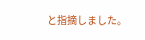と指摘しました。